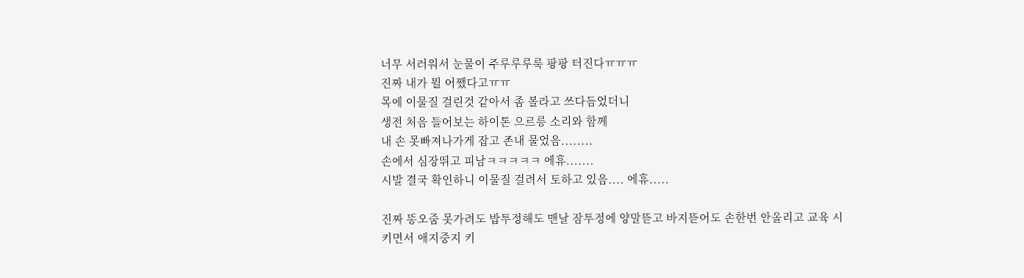너무 서러워서 눈물이 주루루루룩 팡팡 터진다ㅠㅠㅠ
진짜 내가 뭘 어쨌다고ㅠㅠ
목에 이물질 걸린것 같아서 좀 볼라고 쓰다듬었더니
생전 처음 들어보는 하이톤 으르릉 소리와 함께
내 손 못빠져나가게 잡고 존내 물었음........
손에서 심장뛰고 피남ㅋㅋㅋㅋㅋ 에휴.......
시발 결국 확인하니 이물질 걸려서 토하고 있음.... 에휴.....

진짜 똥오줌 못가려도 밥투정해도 맨날 잠투정에 양말뜯고 바지뜯어도 손한번 안올리고 교육 시키면서 애지중지 키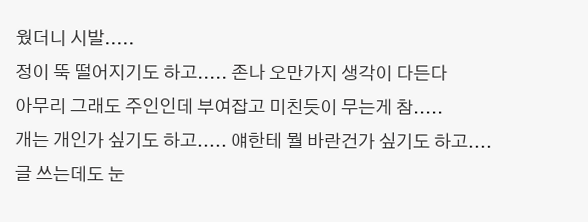웠더니 시발.....
정이 뚝 떨어지기도 하고..... 존나 오만가지 생각이 다든다
아무리 그래도 주인인데 부여잡고 미친듯이 무는게 참.....
개는 개인가 싶기도 하고..... 얘한테 뭘 바란건가 싶기도 하고....
글 쓰는데도 눈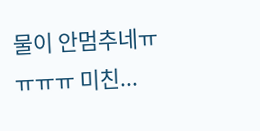물이 안멈추네ㅠㅠㅠㅠ 미친...